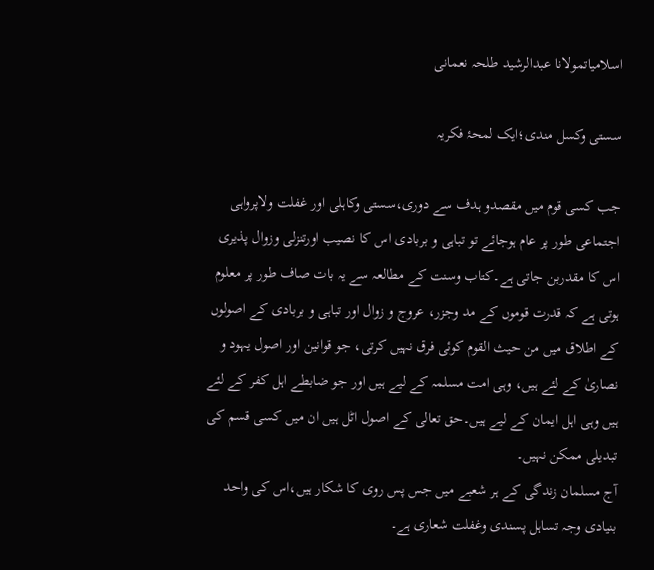اسلامیاتمولانا عبدالرشید طلحہ نعمانی

سستی وکسل مندی؛ایک لمحۂ فکریہ

جب کسی قوم میں مقصدو ہدف سے دوری،سستی وکاہلی اور غفلت ولاپرواہی اجتماعی طور پر عام ہوجائے تو تباہی و بربادی اس کا نصیب اورتنزلی وزوال پذیری اس کا مقدربن جاتی ہے۔کتاب وسنت کے مطالعہ سے یہ بات صاف طور پر معلوم ہوتی ہے کہ قدرت قوموں کے مد وجزر، عروج و زوال اور تباہی و بربادی کے اصولوں کے اطلاق میں من حیث القوم کوئی فرق نہیں کرتی، جو قوانین اور اصول یہود و نصاریٰ کے لئے ہیں، وہی امت مسلمہ کے لیے ہیں اور جو ضابطے اہل کفر کے لئے ہیں وہی اہل ایمان کے لیے ہیں۔حق تعالی کے اصول اٹل ہیں ان میں کسی قسم کی تبدیلی ممکن نہیں۔
آج مسلمان زندگی کے ہر شعبے میں جس پس روی کا شکار ہیں،اس کی واحد بنیادی وجہ تساہل پسندی وغفلت شعاری ہے۔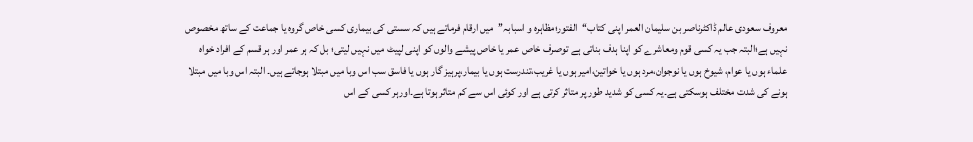معروف سعودی عالم ڈاکٹرناصر بن سلیمان العمر اپنی کتاب‘‘الفتور؛مظاہرہ و اسبابہ’’میں ارقام فرماتے ہیں کہ سستی کی بیماری کسی خاص گروہ یا جماعت کے ساتھ مخصوص نہیں ہے؛البتہ جب یہ کسی قوم ومعاشرے کو اپنا ہدف بناتی ہے توصرف خاص عمر یا خاص پیشے والوں کو اپنی لپیٹ میں نہیں لیتی؛ بل کہ ہر عمر اور ہر قسم کے افراد خواہ علماء ہوں یا عوام، شیوخ ہوں یا نوجوان،مرد ہوں یا خواتین،امیر ہوں یا غریب،تندرست ہوں یا بیمار،پرہیز گار ہوں یا فاسق سب اس وبا میں مبتلا ہوجاتے ہیں۔ البتہ اس وبا میں مبتلا ہونے کی شدت مختلف ہوسکتی ہے۔یہ کسی کو شدید طور پر متاثر کرتی ہے اور کوئی اس سے کم متاثر ہوتا ہے۔اورہر کسی کے اس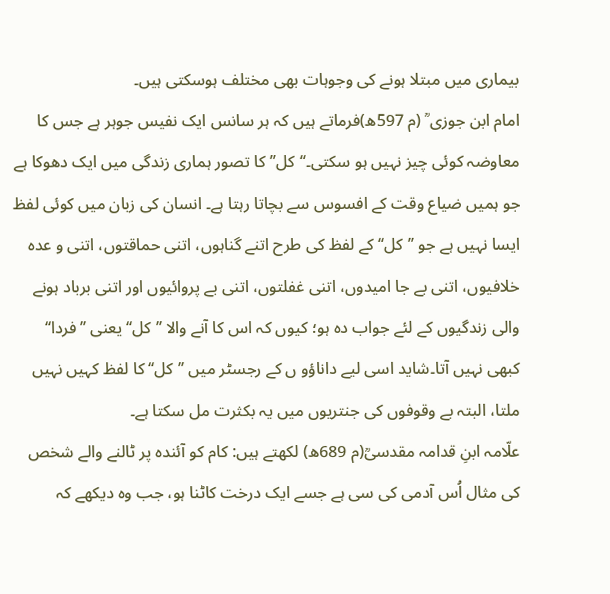بیماری میں مبتلا ہونے کی وجوہات بھی مختلف ہوسکتی ہیں۔
امام ابن جوزی ؒ (م 597ھ)فرماتے ہیں کہ ہر سانس ایک نفیس جوہر ہے جس کا معاوضہ کوئی چیز نہیں ہو سکتی۔‘‘کل’’کا تصور ہماری زندگی میں ایک دھوکا ہے جو ہمیں ضیاع وقت کے افسوس سے بچاتا رہتا ہے۔ انسان کی زبان میں کوئی لفظ ایسا نہیں ہے جو ’’کل‘‘ کے لفظ کی طرح اتنے گناہوں، اتنی حماقتوں، اتنی و عدہ خلافیوں، اتنی بے جا امیدوں، اتنی غفلتوں، اتنی بے پروائیوں اور اتنی برباد ہونے والی زندگیوں کے لئے جواب دہ ہو؛ کیوں کہ اس کا آنے والا ’’کل‘‘ یعنی ’’فردا‘‘ کبھی نہیں آتا۔شاید اسی لیے داناؤو ں کے رجسٹر میں ’’کل‘‘ کا لفظ کہیں نہیں ملتا، البتہ بے وقوفوں کی جنتریوں میں یہ بکثرت مل سکتا ہے۔
علّامہ ابنِ قدامہ مقدسیؒ(م 689ھ) لکھتے ہیں: کام کو آئندہ پر ٹالنے والے شخص کی مثال اُس آدمی کی سی ہے جسے ایک درخت کاٹنا ہو، جب وہ دیکھے کہ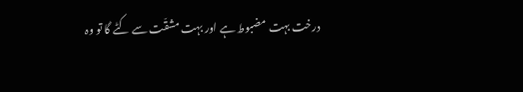درخت بہت مضبوط ہے اور بہت مشقّت سے کٹے گا تو وہ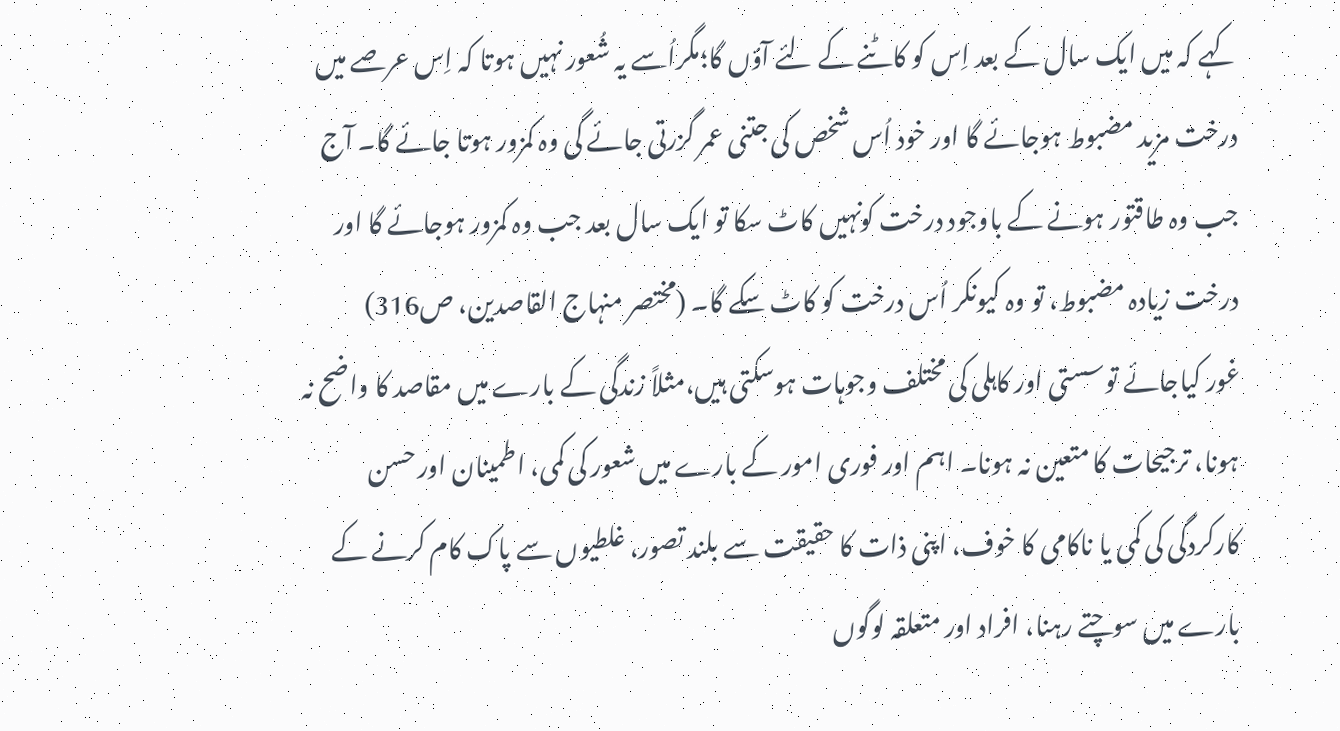کہے کہ میں ایک سال کے بعد اِس کو کاٹنے کے لئے آؤں گا؛مگراُسے یہ شُعور نہیں ہوتا کہ اِس عرصے میں درخت مزید مضبوط ہوجائے گا اور خود اُس شخص کی جتنی عمر گزرتی جائے گی وہ کمزور ہوتا جائے گا۔ آج جب وہ طاقتور ہونے کے باوجود درخت کونہیں کاٹ سکا تو ایک سال بعد جب وہ کمزور ہوجائے گا اور درخت زیادہ مضبوط، تو وہ کیونکر اُس درخت کو کاٹ سکے گا۔ (مختصر منہاج القاصدین، ص316)
غور کیاجائے توسستی اور کاہلی کی مختلف وجوہات ہوسکتی ہیں،مثلاً زندگی کے بارے میں مقاصد کا واضح نہ ہونا، ترجیحات کا متعین نہ ہونا۔ اہم اور فوری امور کے بارے میں شعور کی کمی، اطمینان اور حسن کارکردگی کی کمی یا ناکامی کا خوف، اپنی ذات کا حقیقت سے بلند تصور، غلطیوں سے پاک کام کرنے کے بارے میں سوچتے رہنا، افراد اور متعلقہ لوگوں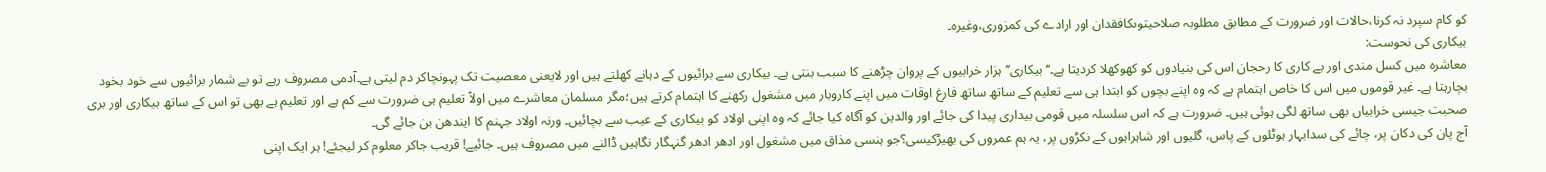کو کام سپرد نہ کرنا،حالات اور ضرورت کے مطابق مطلوبہ صلاحیتوںکافقدان اور ارادے کی کمزوری،وغیرہ۔
بیکاری کی نحوست:
معاشرہ میں کسل مندی اور بے کاری کا رحجان اس کی بنیادوں کو کھوکھلا کردیتا ہے۔‘‘بیکاری’’ہزار خرابیوں کے پروان چڑھنے کا سبب بنتی ہے۔ بیکاری سے برائیوں کے دہانے کھلتے ہیں اور لایعنی معصیت تک پہونچاکر دم لیتی ہے۔آدمی مصروف رہے تو بے شمار برائیوں سے خود بخود بچارہتا ہے۔ غیر قوموں میں اس کا خاص اہتمام ہے کہ وہ اپنے بچوں کو ابتدا ہی سے تعلیم کے ساتھ ساتھ فارغ اوقات میں اپنے کاروبار میں مشغول رکھنے کا اہتمام کرتے ہیں؛مگر مسلمان معاشرے میں اولاً تعلیم ہی ضرورت سے کم ہے اور تعلیم ہے بھی تو اس کے ساتھ بیکاری اور بری صحبت جیسی خرابیاں بھی ساتھ لگی ہوئی ہیں۔ ضرورت ہے کہ اس سلسلہ میں قومی بیداری پیدا کی جائے اور والدین کو آگاہ کیا جائے کہ وہ اپنی اولاد کو بیکاری کے عیب سے بچائیں۔ ورنہ اولاد جہنم کا ایندھن بن جائے گی۔
آج پان کی دکان پر، چائے کی سدابہار ہوٹلوں کے پاس، گلیوں اور شاہراہوں کے نکڑوں پر، یہ ہم عمروں کی بھیڑکیسی؟جو ہنسی مذاق میں مشغول اور ادھر ادھر گنہگار نگاہیں ڈالنے میں مصروف ہیں۔ جائیے! قریب جاکر معلوم کر لیجئے! ہر ایک اپنی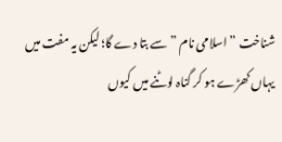شناخت ”اسلامی نام ” سے بتا دے گا؛ لیکن یہ مفت میں یہاں کھڑے ہو کر گناہ لوٹنے میں کیوں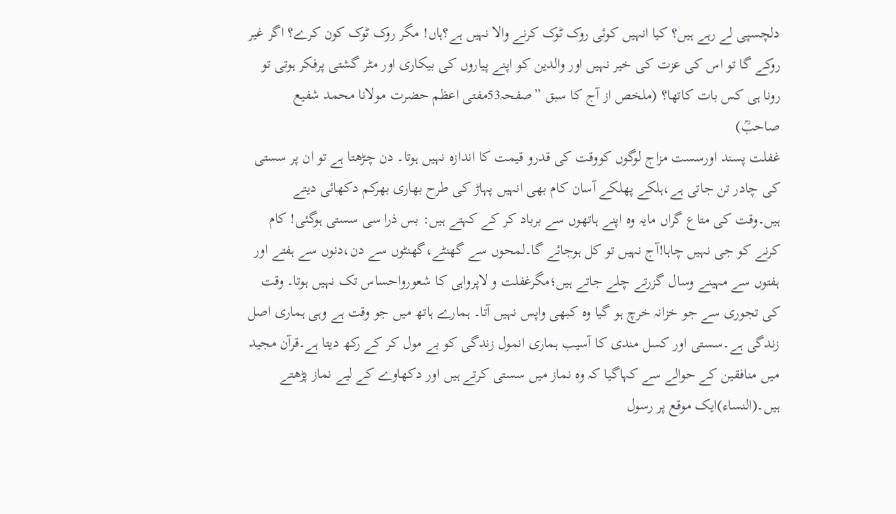دلچسپی لے رہے ہیں؟ کیا انہیں کوئی روک ٹوک کرنے والا نہیں ہے؟ہاں! مگر روک ٹوک کون کرے؟ اگر غیر روکے گا تو اس کی عزت کی خیر نہیں اور والدین کو اپنے پیاروں کی بیکاری اور مٹر گشتی پرفکر ہوتی تو رونا ہی کس بات کاتھا؟ (ملخص از آج کا سبق ”صفحہ53مفتی اعظم حضرت مولانا محمد شفیع صاحبؒ)
غفلت پسند اورسست مزاج لوگوں کووقت کی قدرو قیمت کا اندازہ نہیں ہوتا۔ دن چڑھتا ہے تو ان پر سستی کی چادر تن جاتی ہے،ہلکے پھلکے آسان کام بھی انہیں پہاڑ کی طرح بھاری بھرکم دکھائی دیتے ہیں۔وقت کی متاع گراں مایہ وہ اپنے ہاتھوں سے برباد کر کے کہتے ہیں: بس ذرا سی سستی ہوگئی! کام کرنے کو جی نہیں چاہا!آج نہیں تو کل ہوجائے گا۔لمحوں سے گھنٹے،گھنٹوں سے دن،دنوں سے ہفتے اور ہفتوں سے مہینے وسال گزرتے چلے جاتے ہیں؛مگرغفلت و لاپرواہی کا شعورواحساس تک نہیں ہوتا۔ وقت کی تجوری سے جو خزانہ خرچ ہو گیا وہ کبھی واپس نہیں آتا۔ ہمارے ہاتھ میں جو وقت ہے وہی ہماری اصل زندگی ہے۔سستی اور کسل مندی کا آسیب ہماری انمول زندگی کو بے مول کر کے رکھ دیتا ہے۔قرآن مجید میں منافقین کے حوالے سے کہاگیا کہ وہ نماز میں سستی کرتے ہیں اور دکھاوے کے لیے نماز پڑھتے ہیں۔(النساء)ایک موقع پر رسول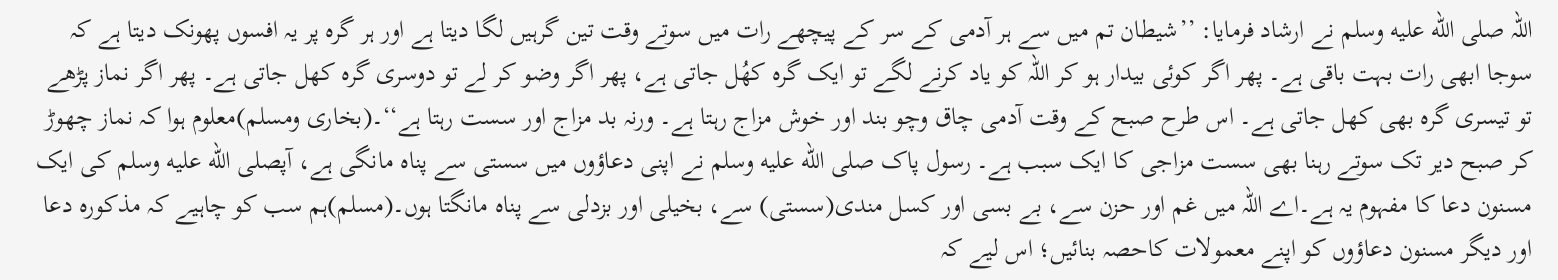اللہ صلى الله عليه وسلم نے ارشاد فرمایا: ’’شیطان تم میں سے ہر آدمی کے سر کے پیچھے رات میں سوتے وقت تین گرہیں لگا دیتا ہے اور ہر گرہ پر یہ افسوں پھونک دیتا ہے کہ سوجا ابھی رات بہت باقی ہے۔ پھر اگر کوئی بیدار ہو کر اللہ کو یاد کرنے لگے تو ایک گرہ کھُل جاتی ہے، پھر اگر وضو کر لے تو دوسری گرہ کھل جاتی ہے۔ پھر اگر نماز پڑھے تو تیسری گرہ بھی کھل جاتی ہے۔ اس طرح صبح کے وقت آدمی چاق وچو بند اور خوش مزاج رہتا ہے۔ ورنہ بد مزاج اور سست رہتا ہے‘‘۔(بخاری ومسلم)معلوم ہوا کہ نماز چھوڑ کر صبح دیر تک سوتے رہنا بھی سست مزاجی کا ایک سبب ہے۔ رسول پاک صلى الله عليه وسلم نے اپنی دعاؤوں میں سستی سے پناہ مانگی ہے، آپصلى الله عليه وسلم کی ایک مسنون دعا کا مفہوم یہ ہے۔اے اللہ میں غم اور حزن سے، بے بسی اور کسل مندی(سستی) سے، بخیلی اور بزدلی سے پناہ مانگتا ہوں۔(مسلم)ہم سب کو چاہیے کہ مذکورہ دعا اور دیگر مسنون دعاؤوں کو اپنے معمولات کاحصہ بنائیں؛ اس لیے کہ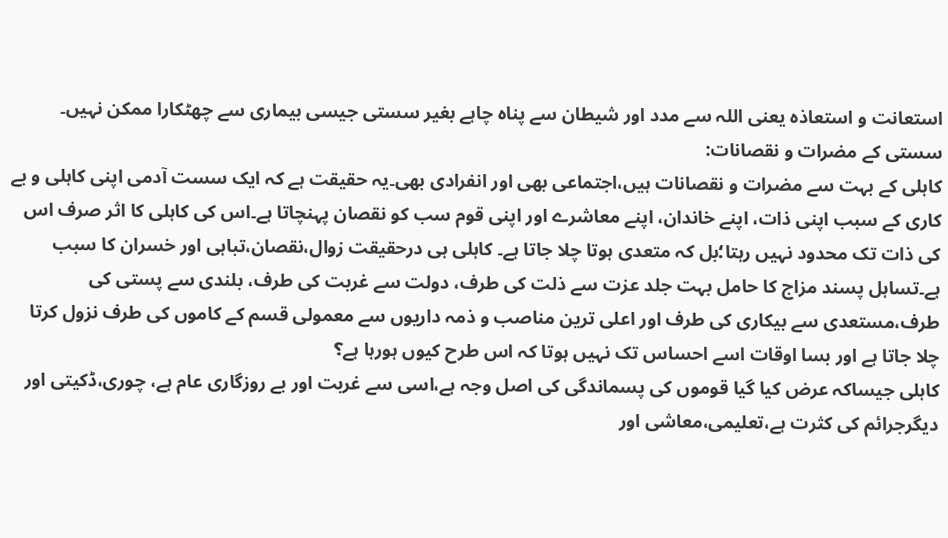استعانت و استعاذہ یعنی اللہ سے مدد اور شیطان سے پناہ چاہے بغیر سستی جیسی بیماری سے چھٹکارا ممکن نہیں۔
سستی کے مضرات و نقصانات:
کاہلی کے بہت سے مضرات و نقصانات ہیں،اجتماعی بھی اور انفرادی بھی۔یہ حقیقت ہے کہ ایک سست آدمی اپنی کاہلی و بے کاری کے سبب اپنی ذات، اپنے خاندان، اپنے معاشرے اور اپنی قوم سب کو نقصان پہنچاتا ہے۔اس کی کاہلی کا اثر صرف اس کی ذات تک محدود نہیں رہتا؛بل کہ متعدی ہوتا چلا جاتا ہے۔ کاہلی ہی درحقیقت زوال،نقصان،تباہی اور خسران کا سبب ہے۔تساہل پسند مزاج کا حامل بہت جلد عزت سے ذلت کی طرف، دولت سے غربت کی طرف، بلندی سے پستی کی طرف،مستعدی سے بیکاری کی طرف اور اعلی ترین مناصب و ذمہ داریوں سے معمولی قسم کے کاموں کی طرف نزول کرتا چلا جاتا ہے اور بسا اوقات اسے احساس تک نہیں ہوتا کہ اس طرح کیوں ہورہا ہے؟
کاہلی جیساکہ عرض کیا گیا قوموں کی پسماندگی کی اصل وجہ ہے،اسی سے غربت اور بے روزگاری عام ہے، چوری،ڈکیتی اور دیگرجرائم کی کثرت ہے،تعلیمی،معاشی اور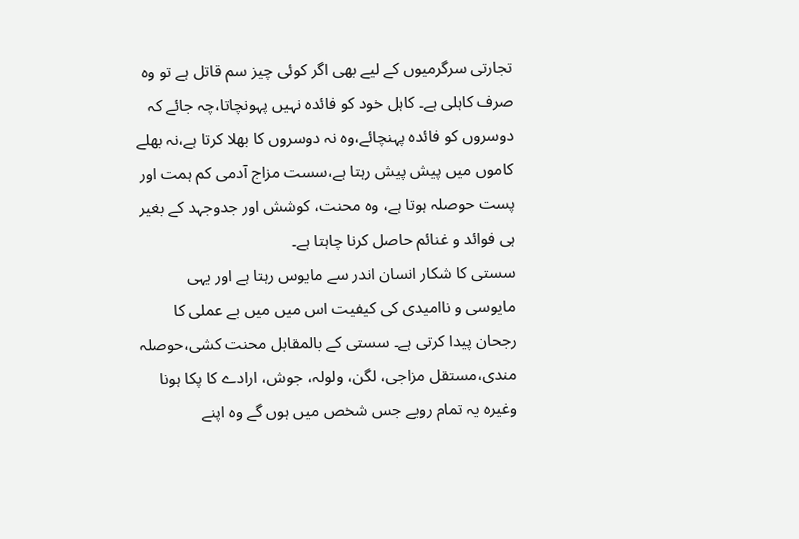تجارتی سرگرمیوں کے لیے بھی اگر کوئی چیز سم قاتل ہے تو وہ صرف کاہلی ہے۔ کاہل خود کو فائدہ نہیں پہونچاتا،چہ جائے کہ دوسروں کو فائدہ پہنچائے،وہ نہ دوسروں کا بھلا کرتا ہے،نہ بھلے کاموں میں پیش پیش رہتا ہے،سست مزاج آدمی کم ہمت اور پست حوصلہ ہوتا ہے، وہ محنت، کوشش اور جدوجہد کے بغیر ہی فوائد و غنائم حاصل کرنا چاہتا ہے۔
سستی کا شکار انسان اندر سے مایوس رہتا ہے اور یہی مایوسی و ناامیدی کی کیفیت اس میں میں بے عملی کا رجحان پیدا کرتی ہے۔ سستی کے بالمقابل محنت کشی،حوصلہ مندی،مستقل مزاجی، لگن، ولولہ، جوش، ارادے کا پکا ہونا وغیرہ یہ تمام رویے جس شخص میں ہوں گے وہ اپنے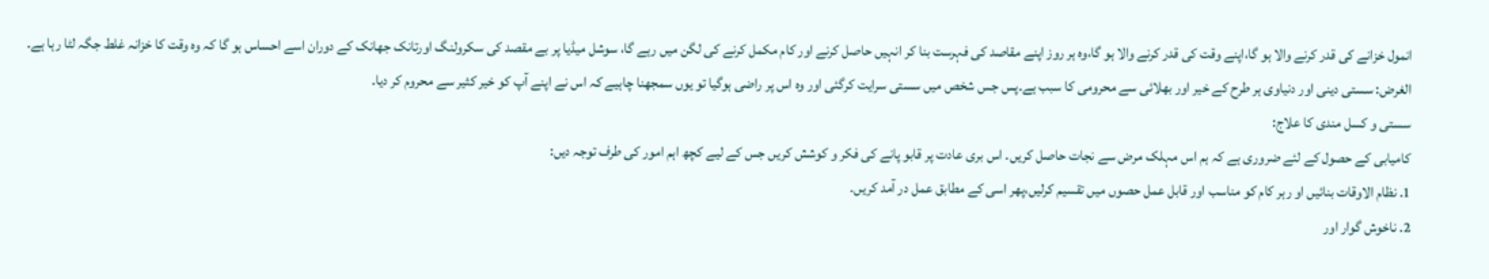انمول خزانے کی قدر کرنے والا ہو گا،اپنے وقت کی قدر کرنے والا ہو گا،وہ ہر روز اپنے مقاصد کی فہرست بنا کر انہیں حاصل کرنے اور کام مکمل کرنے کی لگن میں رہے گا، سوشل میڈیا پر بے مقصد کی سکرولنگ اورتانک جھانک کے دوران اسے احساس ہو گا کہ وہ وقت کا خزانہ غلط جگہ لٹا رہا ہے۔
الغرض: سستی دینی اور دنیاوی ہر طرح کے خیر اور بھلائی سے محرومی کا سبب ہے۔پس جس شخص میں سستی سرایت کرگئی اور وہ اس پر راضی ہوگیا تو یوں سمجھنا چاہیے کہ اس نے اپنے آپ کو خیر کثیر سے محروم کر دیا۔
سستی و کسل مندی کا علاج:
کامیابی کے حصول کے لئے ضروری ہے کہ ہم اس مہلک مرض سے نجات حاصل کریں۔ اس بری عادت پر قابو پانے کی فکر و کوشش کریں جس کے لیے کچھ اہم امور کی طرف توجہ دیں:
1. نظام الاوقات بنائیں او رہر کام کو مناسب اور قابل عمل حصوں میں تقسیم کرلیں،پھر اسی کے مطابق عمل در آمد کریں۔
2. ناخوش گوار اور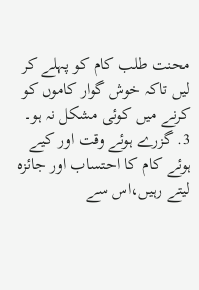محنت طلب کام کو پہلے کر لیں تاکہ خوش گوار کاموں کو کرنے میں کوئی مشکل نہ ہو۔
3. گزرے ہوئے وقت اور کیے ہوئے کام کا احتساب اور جائزہ لیتے رہیں،اس سے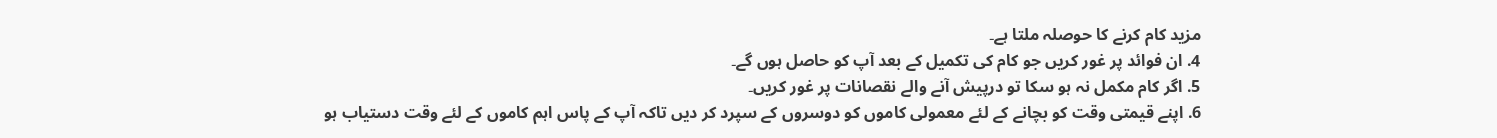مزید کام کرنے کا حوصلہ ملتا ہے۔
4. ان فوائد پر غور کریں جو کام کی تکمیل کے بعد آپ کو حاصل ہوں گے۔
5. اگر کام مکمل نہ ہو سکا تو درپیش آنے والے نقصانات پر غور کریں۔
6. اپنے قیمتی وقت کو بچانے کے لئے معمولی کاموں کو دوسروں کے سپرد کر دیں تاکہ آپ کے پاس اہم کاموں کے لئے وقت دستیاب ہو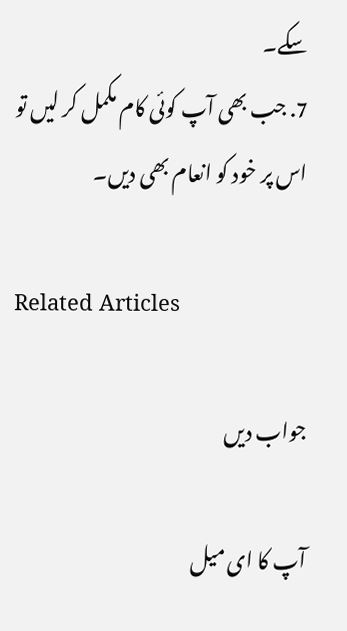سکے۔
7. جب بھی آپ کوئی کام مکمل کر لیں تو اس پر خود کو انعام بھی دیں۔

Related Articles

جواب دیں

آپ کا ای میل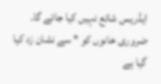ایڈریس شائع نہیں کیا جائے گا۔ ضروری خانوں کو * سے نشان زد کیا گیا ہے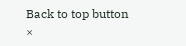Back to top button
×